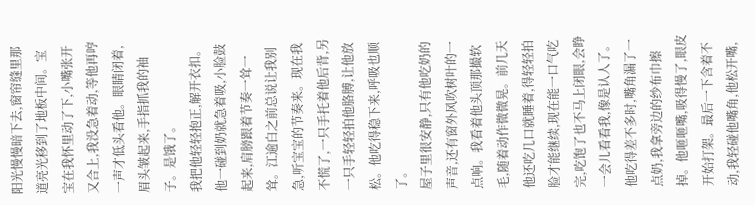阳光慢慢暗下去,窗帘缝里那道亮光移到了地板中间。宝宝在我怀里动了下,小嘴张开又合上,我没急着动,等他再哼一声才低头看他。眼睛闭着,眉头皱起来,手指抓我的袖子。是饿了。
我把他轻轻抱正,解开衣扣。他一碰到奶就急着吸,小脸鼓起来,肩膀跟着节奏一耸一耸。江逾白之前总说让我别急,听宝宝的节奏来。现在我不慌了,一只手托着他后背,另一只手轻轻拍他胳膊,让他放松。他吃得稳下来,呼吸也顺了。
屋子里很安静,只有他吃奶的声音,还有窗外风吹树叶的一点响。我看着他头顶那撮软毛,随着动作微微晃。前几天他还吃几口就睡着,得轻轻拍脸才能继续,现在能一口气吃完,吃饱了也不马上闭眼,会睁一会儿看看我,像是认人了。
他吃得差不多时,嘴角漏了一点奶,我拿旁边的纱布巾擦掉。他咂咂嘴,吸得慢了,眼皮开始打架。最后一下含着不动,我轻碰他嘴角,他松开嘴,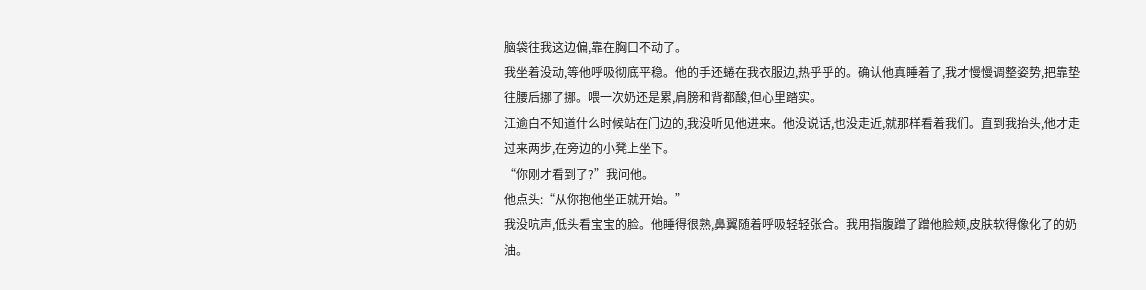脑袋往我这边偏,靠在胸口不动了。
我坐着没动,等他呼吸彻底平稳。他的手还蜷在我衣服边,热乎乎的。确认他真睡着了,我才慢慢调整姿势,把靠垫往腰后挪了挪。喂一次奶还是累,肩膀和背都酸,但心里踏实。
江逾白不知道什么时候站在门边的,我没听见他进来。他没说话,也没走近,就那样看着我们。直到我抬头,他才走过来两步,在旁边的小凳上坐下。
“你刚才看到了?”我问他。
他点头:“从你抱他坐正就开始。”
我没吭声,低头看宝宝的脸。他睡得很熟,鼻翼随着呼吸轻轻张合。我用指腹蹭了蹭他脸颊,皮肤软得像化了的奶油。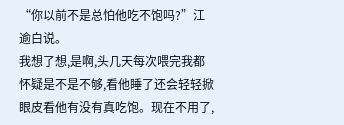“你以前不是总怕他吃不饱吗?”江逾白说。
我想了想,是啊,头几天每次喂完我都怀疑是不是不够,看他睡了还会轻轻掀眼皮看他有没有真吃饱。现在不用了,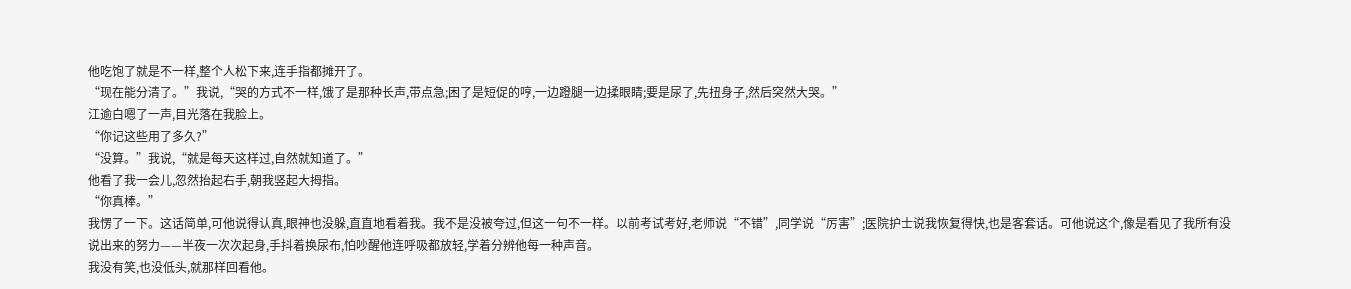他吃饱了就是不一样,整个人松下来,连手指都摊开了。
“现在能分清了。”我说,“哭的方式不一样,饿了是那种长声,带点急;困了是短促的哼,一边蹬腿一边揉眼睛;要是尿了,先扭身子,然后突然大哭。”
江逾白嗯了一声,目光落在我脸上。
“你记这些用了多久?”
“没算。”我说,“就是每天这样过,自然就知道了。”
他看了我一会儿,忽然抬起右手,朝我竖起大拇指。
“你真棒。”
我愣了一下。这话简单,可他说得认真,眼神也没躲,直直地看着我。我不是没被夸过,但这一句不一样。以前考试考好,老师说“不错”,同学说“厉害”;医院护士说我恢复得快,也是客套话。可他说这个,像是看见了我所有没说出来的努力——半夜一次次起身,手抖着换尿布,怕吵醒他连呼吸都放轻,学着分辨他每一种声音。
我没有笑,也没低头,就那样回看他。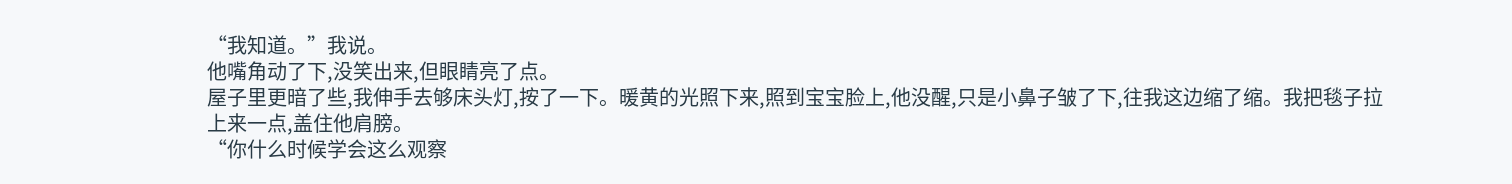“我知道。”我说。
他嘴角动了下,没笑出来,但眼睛亮了点。
屋子里更暗了些,我伸手去够床头灯,按了一下。暖黄的光照下来,照到宝宝脸上,他没醒,只是小鼻子皱了下,往我这边缩了缩。我把毯子拉上来一点,盖住他肩膀。
“你什么时候学会这么观察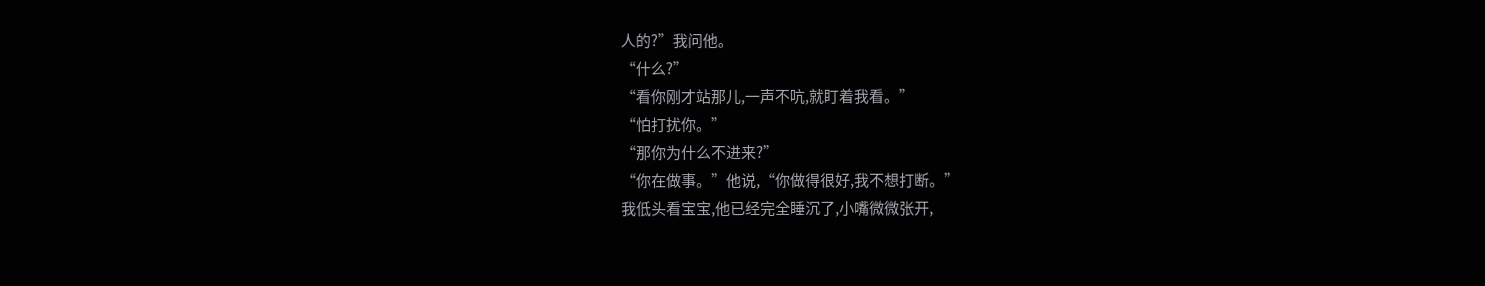人的?”我问他。
“什么?”
“看你刚才站那儿,一声不吭,就盯着我看。”
“怕打扰你。”
“那你为什么不进来?”
“你在做事。”他说,“你做得很好,我不想打断。”
我低头看宝宝,他已经完全睡沉了,小嘴微微张开,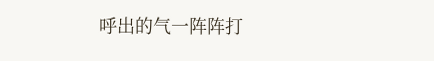呼出的气一阵阵打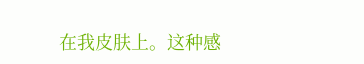在我皮肤上。这种感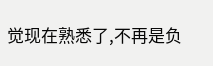觉现在熟悉了,不再是负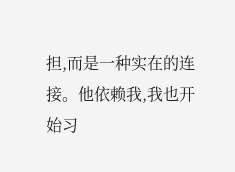担,而是一种实在的连接。他依赖我,我也开始习